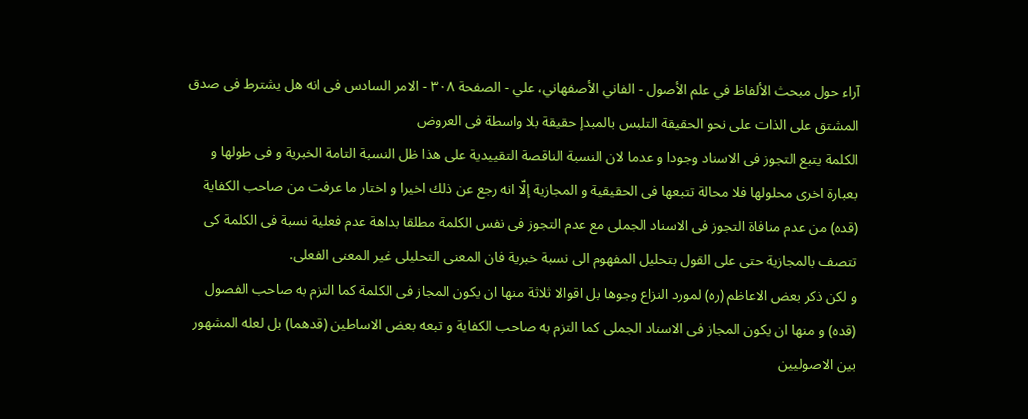آراء حول مبحث الألفاظ في علم الأصول - الفاني الأصفهاني، علي - الصفحة ٣٠٨ - الامر السادس فى انه هل يشترط فى صدق المشتق على الذات على نحو الحقيقة التلبس بالمبدإ حقيقة بلا واسطة فى العروض
الكلمة يتبع التجوز فى الاسناد وجودا و عدما لان النسبة الناقصة التقييدية على هذا ظل النسبة التامة الخبرية و فى طولها و بعبارة اخرى محلولها فلا محالة تتبعها فى الحقيقية و المجازية إلّا انه رجع عن ذلك اخيرا و اختار ما عرفت من صاحب الكفاية (قده) من عدم منافاة التجوز فى الاسناد الجملى مع عدم التجوز فى نفس الكلمة مطلقا بداهة عدم فعلية نسبة فى الكلمة كى تتصف بالمجازية حتى على القول بتحليل المفهوم الى نسبة خبرية فان المعنى التحليلى غير المعنى الفعلى.
و لكن ذكر بعض الاعاظم (ره) لمورد النزاع وجوها بل اقوالا ثلاثة منها ان يكون المجاز فى الكلمة كما التزم به صاحب الفصول (قده) و منها ان يكون المجاز فى الاسناد الجملى كما التزم به صاحب الكفاية و تبعه بعض الاساطين (قدهما) بل لعله المشهور بين الاصوليين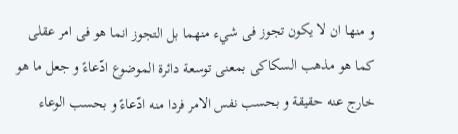و منها ان لا يكون تجوز فى شيء منهما بل التجوز انما هو فى امر عقلى كما هو مذهب السكاكى بمعنى توسعة دائرة الموضوع ادّعاءً و جعل ما هو خارج عنه حقيقة و بحسب نفس الامر فردا منه ادّعاءً و بحسب الوعاء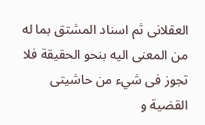العقلانى ثم اسناد المشتق بما له من المعنى اليه بنحو الحقيقة فلا تجوز فى شيء من حاشيتى القضية و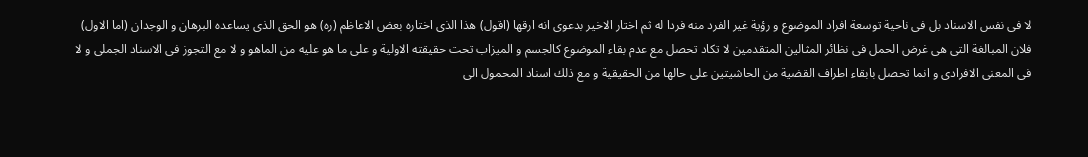لا فى نفس الاسناد بل فى ناحية توسعة افراد الموضوع و رؤية غير الفرد منه فردا له ثم اختار الاخير بدعوى انه ارقها (اقول) هذا الذى اختاره بعض الاعاظم (ره) هو الحق الذى يساعده البرهان و الوجدان (اما الاول) فلان المبالغة التى هى غرض الحمل فى نظائر المثالين المتقدمين لا تكاد تحصل مع عدم بقاء الموضوع كالجسم و الميزاب تحت حقيقته الاولية و على ما هو عليه من الماهو و لا مع التجوز فى الاسناد الجملى و لا فى المعنى الافرادى و انما تحصل بابقاء اطراف القضية من الحاشيتين على حالها من الحقيقية و مع ذلك اسناد المحمول الى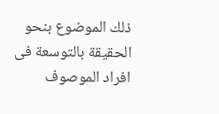ذلك الموضوع بنحو الحقيقة بالتوسعة فى افراد الموصوف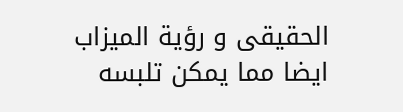الحقيقى و رؤية الميزاب ايضا مما يمكن تلبسه